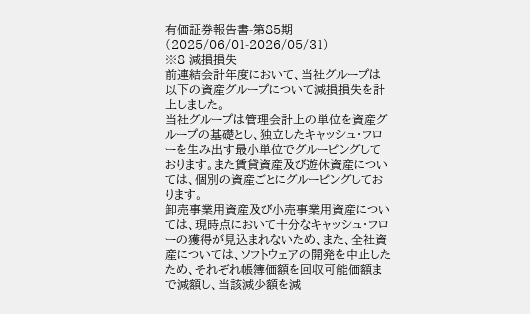有価証券報告書-第85期(2025/06/01-2026/05/31)
※8 減損損失
前連結会計年度において、当社グループは以下の資産グループについて減損損失を計上しました。
当社グループは管理会計上の単位を資産グループの基礎とし、独立したキャッシュ・フローを生み出す最小単位でグルーピングしております。また賃貸資産及び遊休資産については、個別の資産ごとにグルーピングしております。
卸売事業用資産及び小売事業用資産については、現時点において十分なキャッシュ・フローの獲得が見込まれないため、また、全社資産については、ソフトウェアの開発を中止したため、それぞれ帳簿価額を回収可能価額まで減額し、当該減少額を減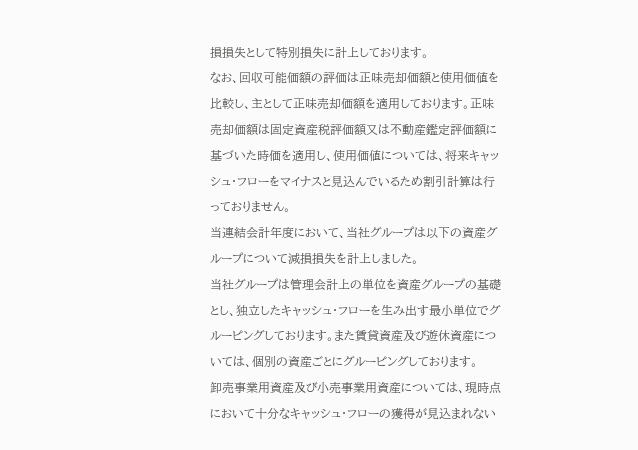損損失として特別損失に計上しております。
なお、回収可能価額の評価は正味売却価額と使用価値を比較し、主として正味売却価額を適用しております。正味売却価額は固定資産税評価額又は不動産鑑定評価額に基づいた時価を適用し、使用価値については、将来キャッシュ・フローをマイナスと見込んでいるため割引計算は行っておりません。
当連結会計年度において、当社グループは以下の資産グループについて減損損失を計上しました。
当社グループは管理会計上の単位を資産グループの基礎とし、独立したキャッシュ・フローを生み出す最小単位でグルーピングしております。また賃貸資産及び遊休資産については、個別の資産ごとにグルーピングしております。
卸売事業用資産及び小売事業用資産については、現時点において十分なキャッシュ・フローの獲得が見込まれない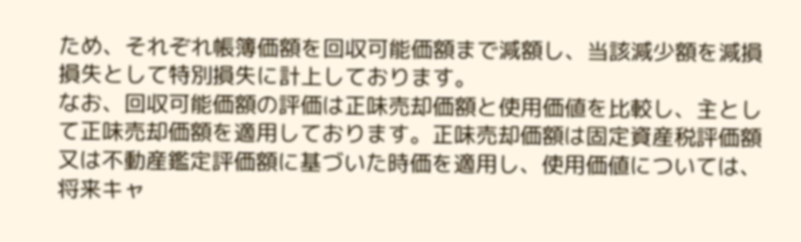ため、それぞれ帳簿価額を回収可能価額まで減額し、当該減少額を減損損失として特別損失に計上しております。
なお、回収可能価額の評価は正味売却価額と使用価値を比較し、主として正味売却価額を適用しております。正味売却価額は固定資産税評価額又は不動産鑑定評価額に基づいた時価を適用し、使用価値については、将来キャ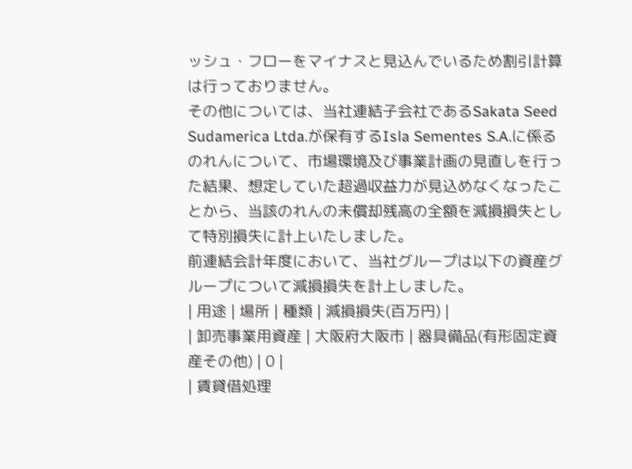ッシュ・フローをマイナスと見込んでいるため割引計算は行っておりません。
その他については、当社連結子会社であるSakata Seed Sudamerica Ltda.が保有するIsla Sementes S.A.に係るのれんについて、市場環境及び事業計画の見直しを行った結果、想定していた超過収益力が見込めなくなったことから、当該のれんの未償却残高の全額を減損損失として特別損失に計上いたしました。
前連結会計年度において、当社グループは以下の資産グループについて減損損失を計上しました。
| 用途 | 場所 | 種類 | 減損損失(百万円) |
| 卸売事業用資産 | 大阪府大阪市 | 器具備品(有形固定資産その他) | 0 |
| 賃貸借処理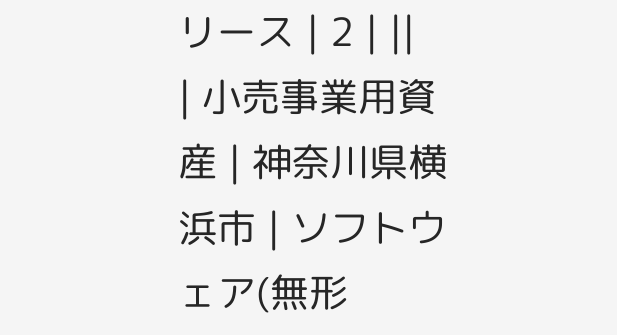リース | 2 | ||
| 小売事業用資産 | 神奈川県横浜市 | ソフトウェア(無形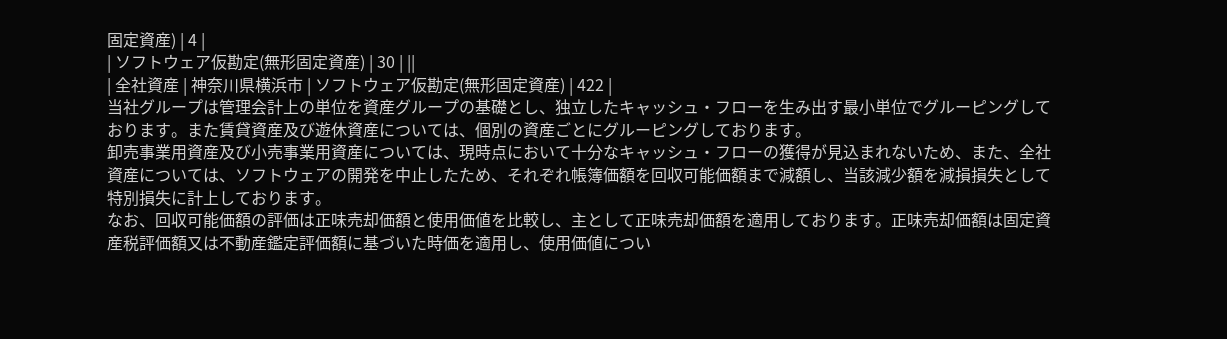固定資産) | 4 |
| ソフトウェア仮勘定(無形固定資産) | 30 | ||
| 全社資産 | 神奈川県横浜市 | ソフトウェア仮勘定(無形固定資産) | 422 |
当社グループは管理会計上の単位を資産グループの基礎とし、独立したキャッシュ・フローを生み出す最小単位でグルーピングしております。また賃貸資産及び遊休資産については、個別の資産ごとにグルーピングしております。
卸売事業用資産及び小売事業用資産については、現時点において十分なキャッシュ・フローの獲得が見込まれないため、また、全社資産については、ソフトウェアの開発を中止したため、それぞれ帳簿価額を回収可能価額まで減額し、当該減少額を減損損失として特別損失に計上しております。
なお、回収可能価額の評価は正味売却価額と使用価値を比較し、主として正味売却価額を適用しております。正味売却価額は固定資産税評価額又は不動産鑑定評価額に基づいた時価を適用し、使用価値につい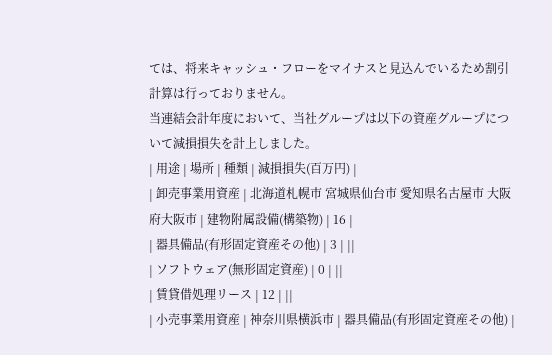ては、将来キャッシュ・フローをマイナスと見込んでいるため割引計算は行っておりません。
当連結会計年度において、当社グループは以下の資産グループについて減損損失を計上しました。
| 用途 | 場所 | 種類 | 減損損失(百万円) |
| 卸売事業用資産 | 北海道札幌市 宮城県仙台市 愛知県名古屋市 大阪府大阪市 | 建物附属設備(構築物) | 16 |
| 器具備品(有形固定資産その他) | 3 | ||
| ソフトウェア(無形固定資産) | 0 | ||
| 賃貸借処理リース | 12 | ||
| 小売事業用資産 | 神奈川県横浜市 | 器具備品(有形固定資産その他) |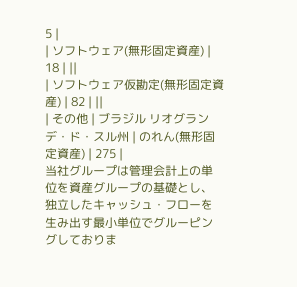5 |
| ソフトウェア(無形固定資産) | 18 | ||
| ソフトウェア仮勘定(無形固定資産) | 82 | ||
| その他 | ブラジル リオグランデ・ド・スル州 | のれん(無形固定資産) | 275 |
当社グループは管理会計上の単位を資産グループの基礎とし、独立したキャッシュ・フローを生み出す最小単位でグルーピングしておりま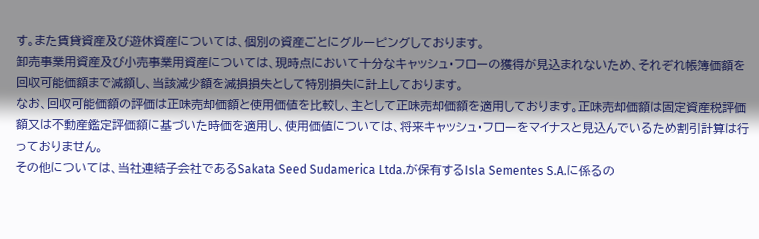す。また賃貸資産及び遊休資産については、個別の資産ごとにグルーピングしております。
卸売事業用資産及び小売事業用資産については、現時点において十分なキャッシュ・フローの獲得が見込まれないため、それぞれ帳簿価額を回収可能価額まで減額し、当該減少額を減損損失として特別損失に計上しております。
なお、回収可能価額の評価は正味売却価額と使用価値を比較し、主として正味売却価額を適用しております。正味売却価額は固定資産税評価額又は不動産鑑定評価額に基づいた時価を適用し、使用価値については、将来キャッシュ・フローをマイナスと見込んでいるため割引計算は行っておりません。
その他については、当社連結子会社であるSakata Seed Sudamerica Ltda.が保有するIsla Sementes S.A.に係るの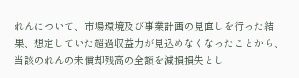れんについて、市場環境及び事業計画の見直しを行った結果、想定していた超過収益力が見込めなくなったことから、当該のれんの未償却残高の全額を減損損失とし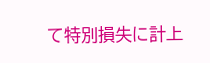て特別損失に計上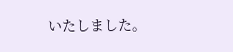いたしました。